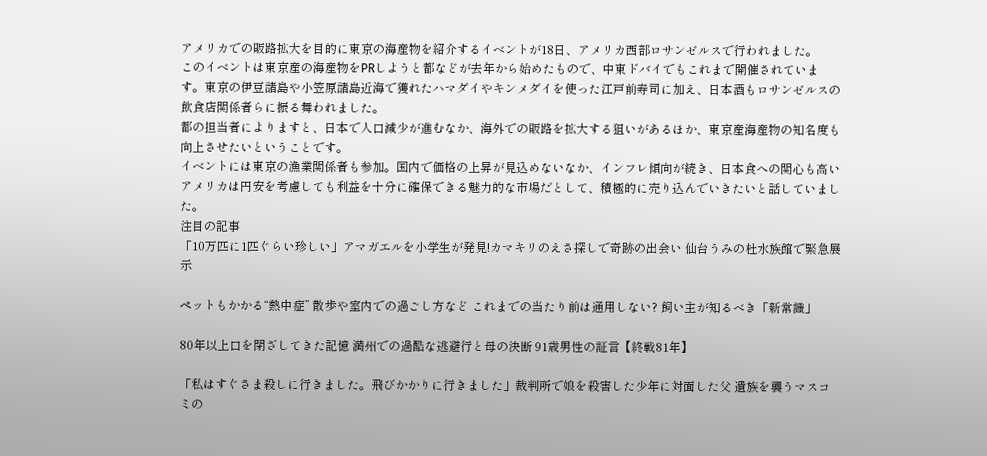アメリカでの販路拡大を目的に東京の海産物を紹介するイベントが18日、アメリカ西部ロサンゼルスで行われました。
このイベントは東京産の海産物をPRしようと都などが去年から始めたもので、中東ドバイでもこれまで開催されています。東京の伊豆諸島や小笠原諸島近海で獲れたハマダイやキンメダイを使った江戸前寿司に加え、日本酒もロサンゼルスの飲食店関係者らに振る舞われました。
都の担当者によりますと、日本で人口減少が進むなか、海外での販路を拡大する狙いがあるほか、東京産海産物の知名度も向上させたいということです。
イベントには東京の漁業関係者も参加。国内で価格の上昇が見込めないなか、インフレ傾向が続き、日本食への関心も高いアメリカは円安を考慮しても利益を十分に確保できる魅力的な市場だとして、積極的に売り込んでいきたいと話していました。
注目の記事
「10万匹に1匹ぐらい珍しい」アマガエルを小学生が発見!カマキリのえさ探しで奇跡の出会い 仙台うみの杜水族館で緊急展示

ペットもかかる“熱中症” 散歩や室内での過ごし方など これまでの当たり前は通用しない? 飼い主が知るべき「新常識」

80年以上口を閉ざしてきた記憶 満州での過酷な逃避行と母の決断 91歳男性の証言【終戦81年】

「私はすぐさま殺しに行きました。飛びかかりに行きました」裁判所で娘を殺害した少年に対面した父 遺族を襲うマスコミの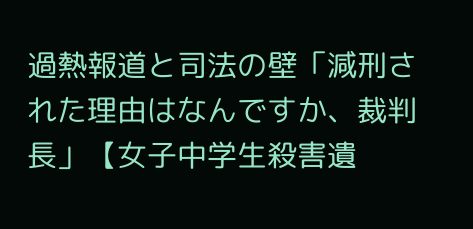過熱報道と司法の壁「減刑された理由はなんですか、裁判長」【女子中学生殺害遺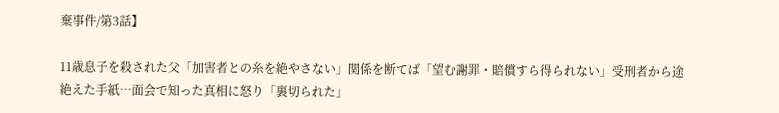棄事件/第3話】

11歳息子を殺された父「加害者との糸を絶やさない」関係を断てば「望む謝罪・賠償すら得られない」受刑者から途絶えた手紙…面会で知った真相に怒り「裏切られた」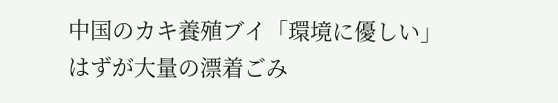中国のカキ養殖ブイ「環境に優しい」はずが大量の漂着ごみ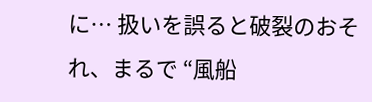に… 扱いを誤ると破裂のおそれ、まるで “風船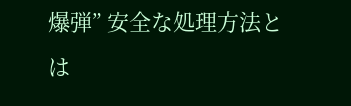爆弾” 安全な処理方法とは